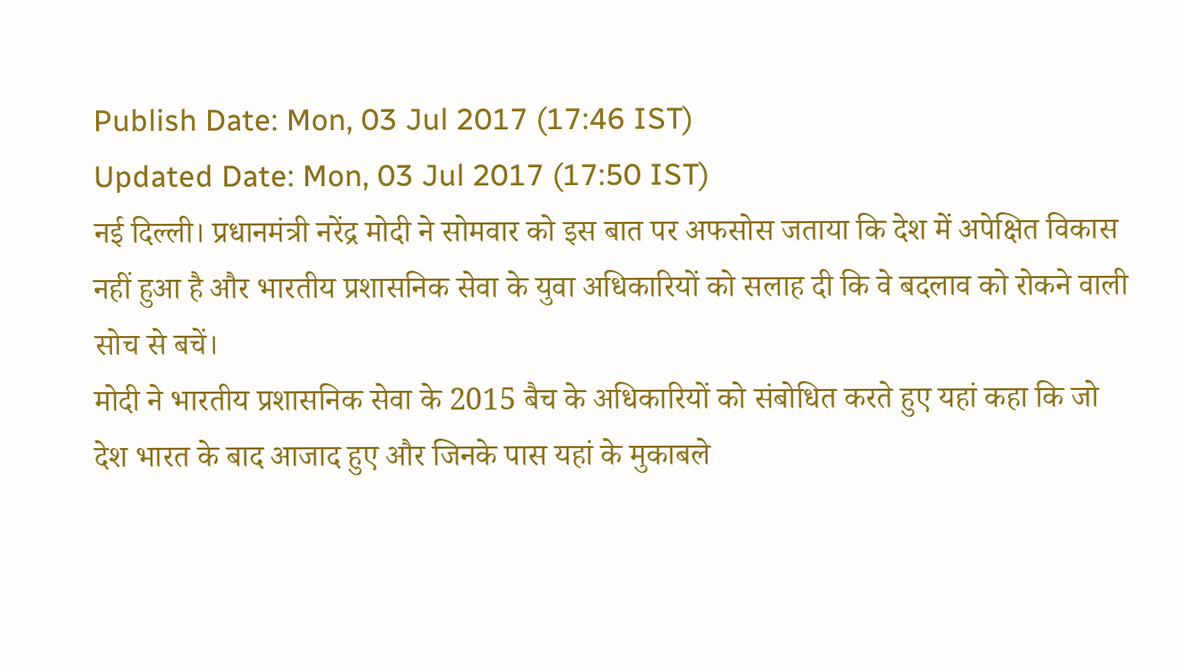Publish Date: Mon, 03 Jul 2017 (17:46 IST)
Updated Date: Mon, 03 Jul 2017 (17:50 IST)
नई दिल्ली। प्रधानमंत्री नरेंद्र मोदी ने सोमवार को इस बात पर अफसोस जताया कि देश में अपेक्षित विकास नहीं हुआ है और भारतीय प्रशासनिक सेवा के युवा अधिकारियों को सलाह दी कि वे बदलाव को रोकने वाली सोच से बचें।
मोदी ने भारतीय प्रशासनिक सेवा के 2015 बैच के अधिकारियों को संबोधित करते हुए यहां कहा कि जो देश भारत के बाद आजाद हुए और जिनके पास यहां के मुकाबले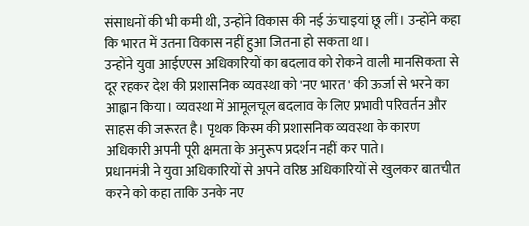संसाधनों की भी कमी थी, उन्होंने विकास की नई ऊंचाइयां छू लीं। उन्होंने कहा कि भारत में उतना विकास नहीं हुआ जितना हो सकता था।
उन्होंने युवा आईएएस अधिकारियों का बदलाव को रोकने वाली मानसिकता से दूर रहकर देश की प्रशासनिक व्यवस्था को 'नए भारत ' की ऊर्जा से भरने का आह्वान किया। व्यवस्था में आमूलचूल बदलाव के लिए प्रभावी परिवर्तन और साहस की जरूरत है। पृथक किस्म की प्रशासनिक व्यवस्था के कारण अधिकारी अपनी पूरी क्षमता के अनुरूप प्रदर्शन नहीं कर पाते।
प्रधानमंत्री ने युवा अधिकारियों से अपने वरिष्ठ अधिकारियों से खुलकर बातचीत करने को कहा ताकि उनके नए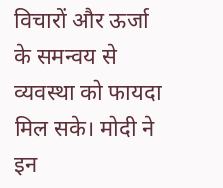विचारों और ऊर्जा के समन्वय से व्यवस्था को फायदा मिल सके। मोदी ने इन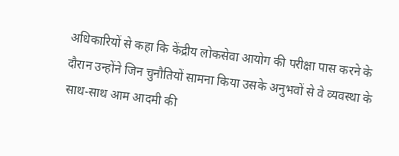अधिकारियों से कहा कि केंद्रीय लोकसेवा आयोग की परीक्षा पास करने के दौरान उन्होंने जिन चुनौतियों सामना किया उसके अनुभवों से वे व्यवस्था के साथ-साथ आम आदमी की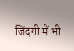जिंदगी में भी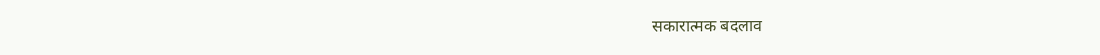सकारात्मक बदलाव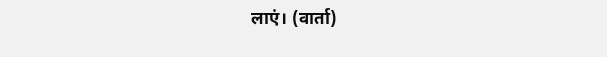लाएं। (वार्ता)